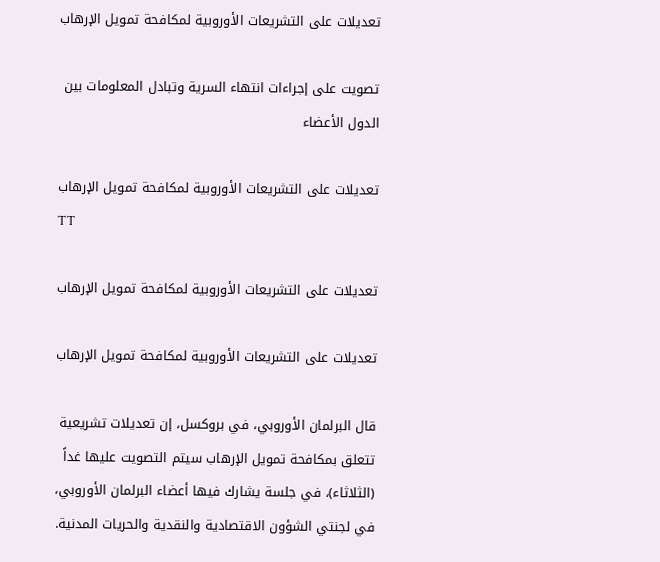تعديلات على التشريعات الأوروبية لمكافحة تمويل الإرهاب

تصويت على إجراءات انتهاء السرية وتبادل المعلومات بين الدول الأعضاء

تعديلات على التشريعات الأوروبية لمكافحة تمويل الإرهاب
TT

تعديلات على التشريعات الأوروبية لمكافحة تمويل الإرهاب

تعديلات على التشريعات الأوروبية لمكافحة تمويل الإرهاب

قال البرلمان الأوروبي، في بروكسل، إن تعديلات تشريعية تتعلق بمكافحة تمويل الإرهاب سيتم التصويت عليها غداً (الثلاثاء)، في جلسة يشارك فيها أعضاء البرلمان الأوروبي، في لجنتي الشؤون الاقتصادية والنقدية والحريات المدنية.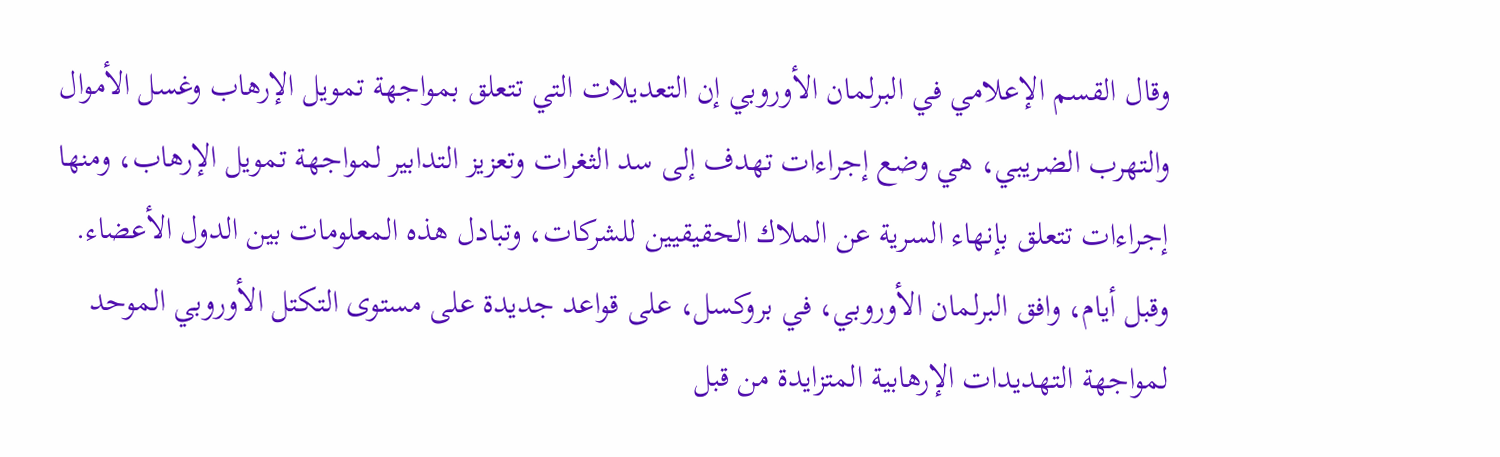وقال القسم الإعلامي في البرلمان الأوروبي إن التعديلات التي تتعلق بمواجهة تمويل الإرهاب وغسل الأموال والتهرب الضريبي، هي وضع إجراءات تهدف إلى سد الثغرات وتعزيز التدابير لمواجهة تمويل الإرهاب، ومنها إجراءات تتعلق بإنهاء السرية عن الملاك الحقيقيين للشركات، وتبادل هذه المعلومات بين الدول الأعضاء. وقبل أيام، وافق البرلمان الأوروبي، في بروكسل، على قواعد جديدة على مستوى التكتل الأوروبي الموحد لمواجهة التهديدات الإرهابية المتزايدة من قبل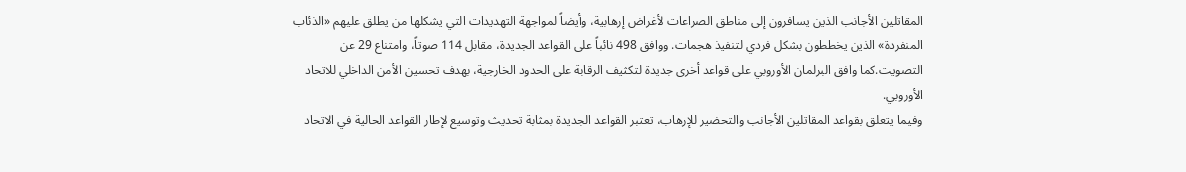المقاتلين الأجانب الذين يسافرون إلى مناطق الصراعات لأغراض إرهابية، وأيضاً لمواجهة التهديدات التي يشكلها من يطلق عليهم «الذئاب المنفردة» الذين يخططون بشكل فردي لتنفيذ هجمات. ووافق 498 نائباً على القواعد الجديدة، مقابل 114 صوتاً، وامتناع 29 عن التصويت.كما وافق البرلمان الأوروبي على قواعد أخرى جديدة لتكثيف الرقابة على الحدود الخارجية، بهدف تحسين الأمن الداخلي للاتحاد الأوروبي.
وفيما يتعلق بقواعد المقاتلين الأجانب والتحضير للإرهاب، تعتبر القواعد الجديدة بمثابة تحديث وتوسيع لإطار القواعد الحالية في الاتحاد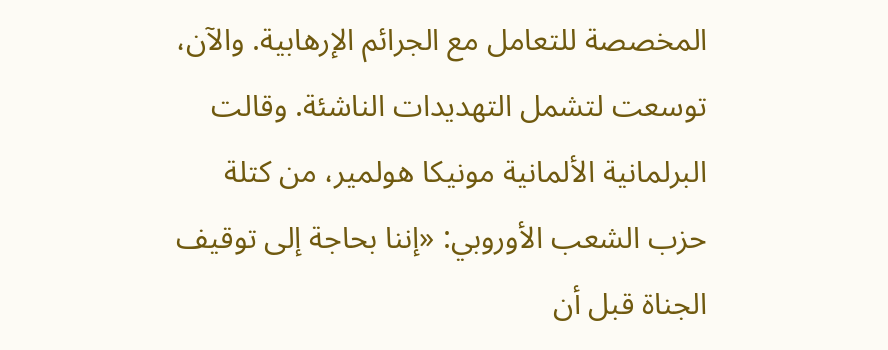المخصصة للتعامل مع الجرائم الإرهابية. والآن، توسعت لتشمل التهديدات الناشئة. وقالت البرلمانية الألمانية مونيكا هولمير، من كتلة حزب الشعب الأوروبي: «إننا بحاجة إلى توقيف الجناة قبل أن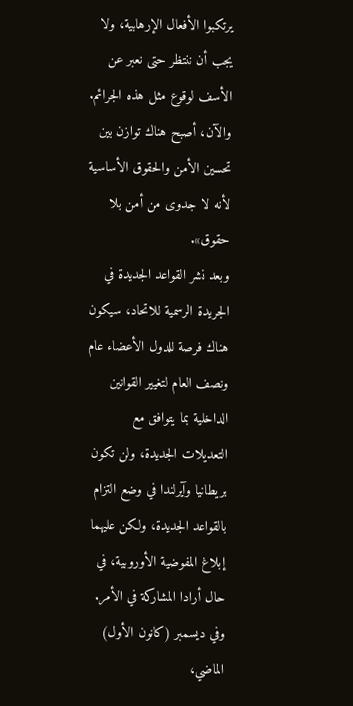يرتكبوا الأفعال الإرهابية، ولا يجب أن ننتظر حتى نعبر عن الأسف لوقوع مثل هذه الجرائم. والآن، أصبح هناك توازن بين تحسين الأمن والحقوق الأساسية لأنه لا جدوى من أمن بلا حقوق».
وبعد نشر القواعد الجديدة في الجريدة الرسمية للاتحاد، سيكون هناك فرصة للدول الأعضاء عام ونصف العام لتغيير القوانين الداخلية بما يتوافق مع التعديلات الجديدة، ولن تكون بريطانيا وآيرلندا في وضع التزام بالقواعد الجديدة، ولكن عليهما إبلاغ المفوضية الأوروبية، في حال أرادا المشاركة في الأمر.
وفي ديسمبر (كانون الأول) الماضي،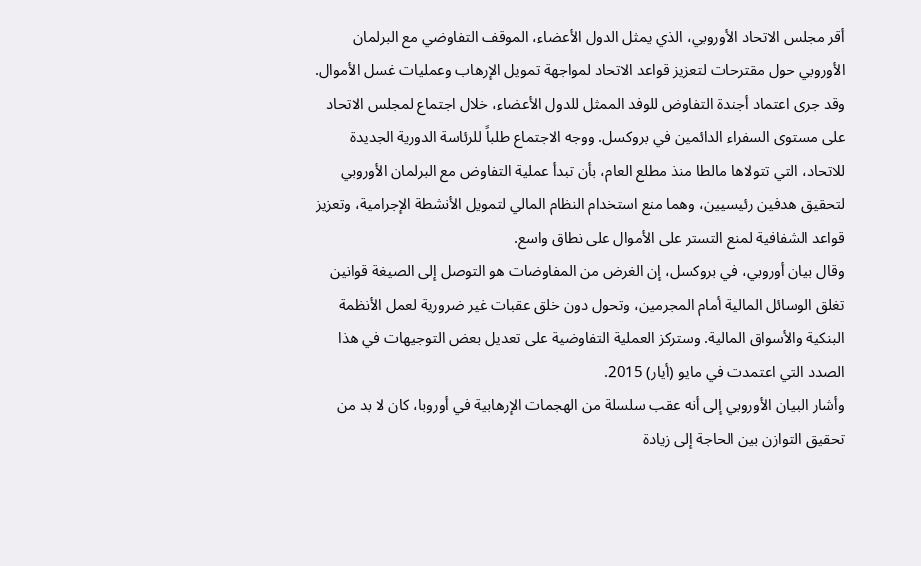أقر مجلس الاتحاد الأوروبي، الذي يمثل الدول الأعضاء، الموقف التفاوضي مع البرلمان الأوروبي حول مقترحات لتعزيز قواعد الاتحاد لمواجهة تمويل الإرهاب وعمليات غسل الأموال. وقد جرى اعتماد أجندة التفاوض للوفد الممثل للدول الأعضاء، خلال اجتماع لمجلس الاتحاد على مستوى السفراء الدائمين في بروكسل. ووجه الاجتماع طلباً للرئاسة الدورية الجديدة للاتحاد، التي تتولاها مالطا منذ مطلع العام، بأن تبدأ عملية التفاوض مع البرلمان الأوروبي لتحقيق هدفين رئيسيين، وهما منع استخدام النظام المالي لتمويل الأنشطة الإجرامية، وتعزيز قواعد الشفافية لمنع التستر على الأموال على نطاق واسع.
وقال بيان أوروبي، في بروكسل، إن الغرض من المفاوضات هو التوصل إلى الصيغة قوانين تغلق الوسائل المالية أمام المجرمين، وتحول دون خلق عقبات غير ضرورية لعمل الأنظمة البنكية والأسواق المالية. وستركز العملية التفاوضية على تعديل بعض التوجيهات في هذا الصدد التي اعتمدت في مايو (أيار) 2015.
وأشار البيان الأوروبي إلى أنه عقب سلسلة من الهجمات الإرهابية في أوروبا، كان لا بد من تحقيق التوازن بين الحاجة إلى زيادة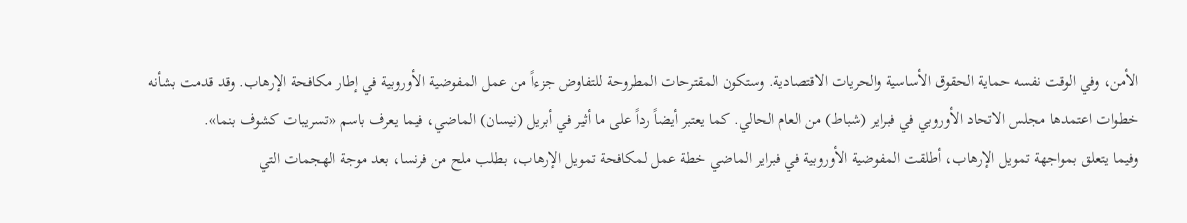الأمن، وفي الوقت نفسه حماية الحقوق الأساسية والحريات الاقتصادية. وستكون المقترحات المطروحة للتفاوض جزءاً من عمل المفوضية الأوروبية في إطار مكافحة الإرهاب. وقد قدمت بشأنه خطوات اعتمدها مجلس الاتحاد الأوروبي في فبراير (شباط) من العام الحالي. كما يعتبر أيضاً رداً على ما أثير في أبريل (نيسان) الماضي، فيما يعرف باسم «تسريبات كشوف بنما».
وفيما يتعلق بمواجهة تمويل الإرهاب، أطلقت المفوضية الأوروبية في فبراير الماضي خطة عمل لمكافحة تمويل الإرهاب، بطلب ملح من فرنسا، بعد موجة الهجمات التي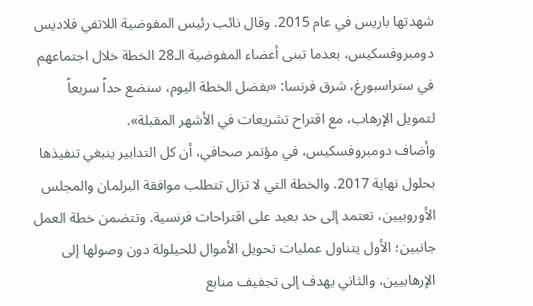شهدتها باريس في عام 2015. وقال نائب رئيس المفوضية اللاتفي فلاديس دومبروفسكيس، بعدما تبنى أعضاء المفوضية الـ28 الخطة خلال اجتماعهم في ستراسبورغ، شرق فرنسا: «بفضل الخطة اليوم، سنضع حداً سريعاً لتمويل الإرهاب، مع اقتراح تشريعات في الأشهر المقبلة».
وأضاف دومبروفسكيس، في مؤتمر صحافي، أن كل التدابير ينبغي تنفيذها بحلول نهاية 2017. والخطة التي لا تزال تتطلب موافقة البرلمان والمجلس الأوروبيين، تعتمد إلى حد بعيد على اقتراحات فرنسية. وتتضمن خطة العمل جانبين؛ الأول يتناول عمليات تحويل الأموال للحيلولة دون وصولها إلى الإرهابيين، والثاني يهدف إلى تجفيف منابع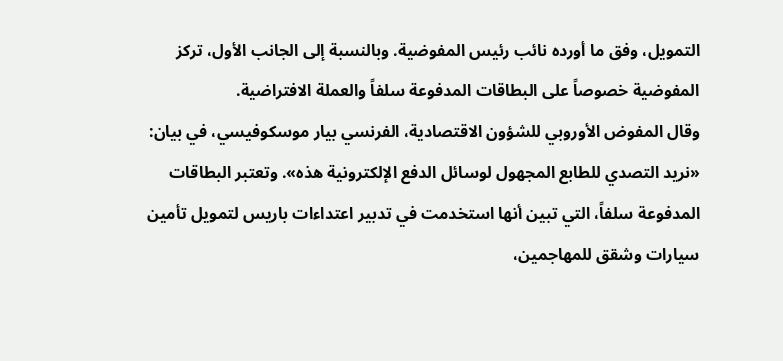التمويل، وفق ما أورده نائب رئيس المفوضية. وبالنسبة إلى الجانب الأول، تركز المفوضية خصوصاً على البطاقات المدفوعة سلفاً والعملة الافتراضية.
وقال المفوض الأوروبي للشؤون الاقتصادية، الفرنسي بيار موسكوفيسي، في بيان: «نريد التصدي للطابع المجهول لوسائل الدفع الإلكترونية هذه». وتعتبر البطاقات المدفوعة سلفاً، التي تبين أنها استخدمت في تدبير اعتداءات باريس لتمويل تأمين سيارات وشقق للمهاجمين،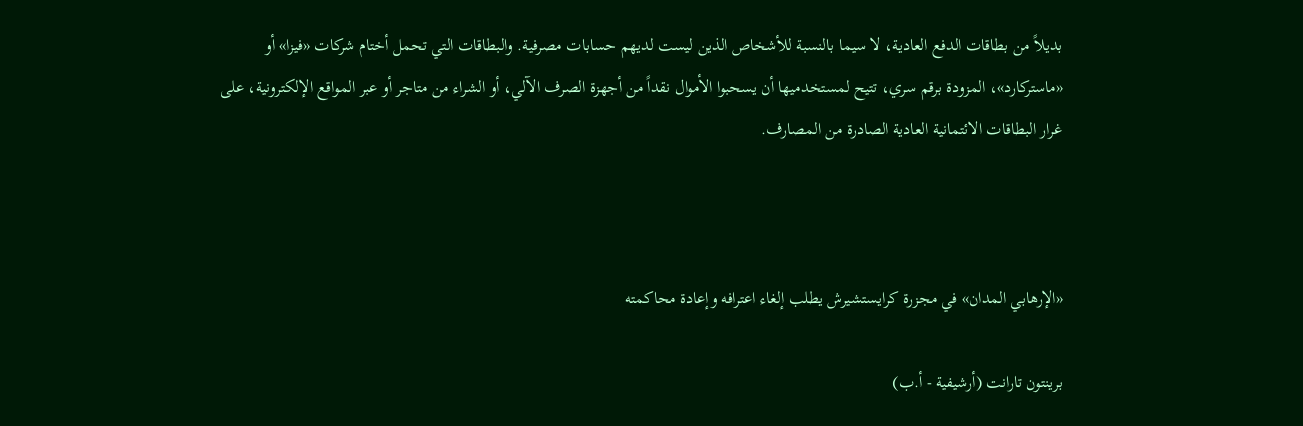بديلاً من بطاقات الدفع العادية، لا سيما بالنسبة للأشخاص الذين ليست لديهم حسابات مصرفية. والبطاقات التي تحمل أختام شركات «فيزا» أو «ماستركارد»، المزودة برقم سري، تتيح لمستخدميها أن يسحبوا الأموال نقداً من أجهزة الصرف الآلي، أو الشراء من متاجر أو عبر المواقع الإلكترونية، على غرار البطاقات الائتمانية العادية الصادرة من المصارف.



«الإرهابي المدان» في مجزرة كرايستشيرش يطلب إلغاء اعترافه وإعادة محاكمته

برينتون تارانت (أرشيفية - أ.ب)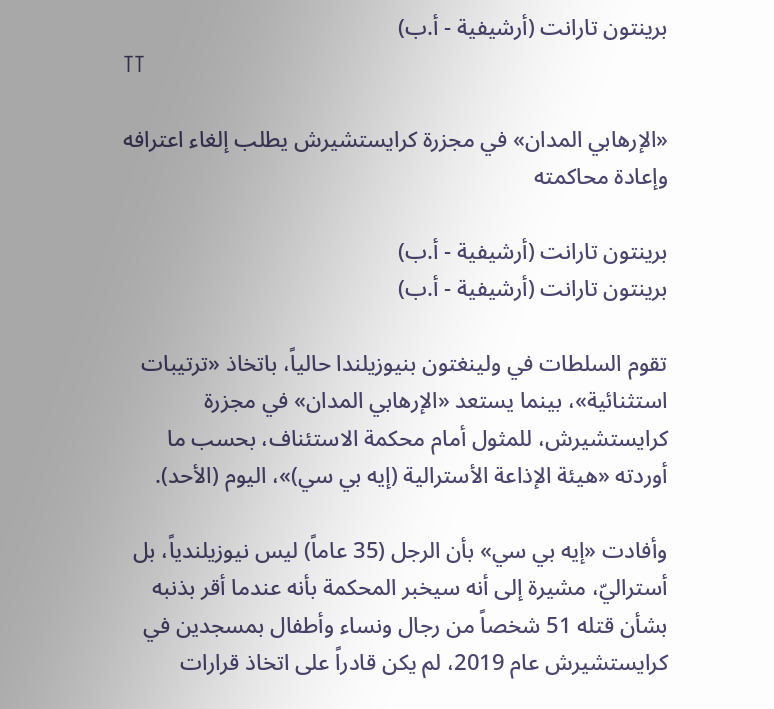برينتون تارانت (أرشيفية - أ.ب)
TT

«الإرهابي المدان» في مجزرة كرايستشيرش يطلب إلغاء اعترافه وإعادة محاكمته

برينتون تارانت (أرشيفية - أ.ب)
برينتون تارانت (أرشيفية - أ.ب)

تقوم السلطات في ولينغتون بنيوزيلندا حالياً، باتخاذ «ترتيبات استثنائية»، بينما يستعد «الإرهابي المدان» في مجزرة كرايستشيرش، للمثول أمام محكمة الاستئناف، بحسب ما أوردته «هيئة الإذاعة الأسترالية (إيه بي سي)»، اليوم (الأحد).

وأفادت «إيه بي سي» بأن الرجل (35 عاماً) ليس نيوزيلندياً، بل أستراليّ، مشيرة إلى أنه سيخبر المحكمة بأنه عندما أقر بذنبه بشأن قتله 51 شخصاً من رجال ونساء وأطفال بمسجدين في كرايستشيرش عام 2019، لم يكن قادراً على اتخاذ قرارات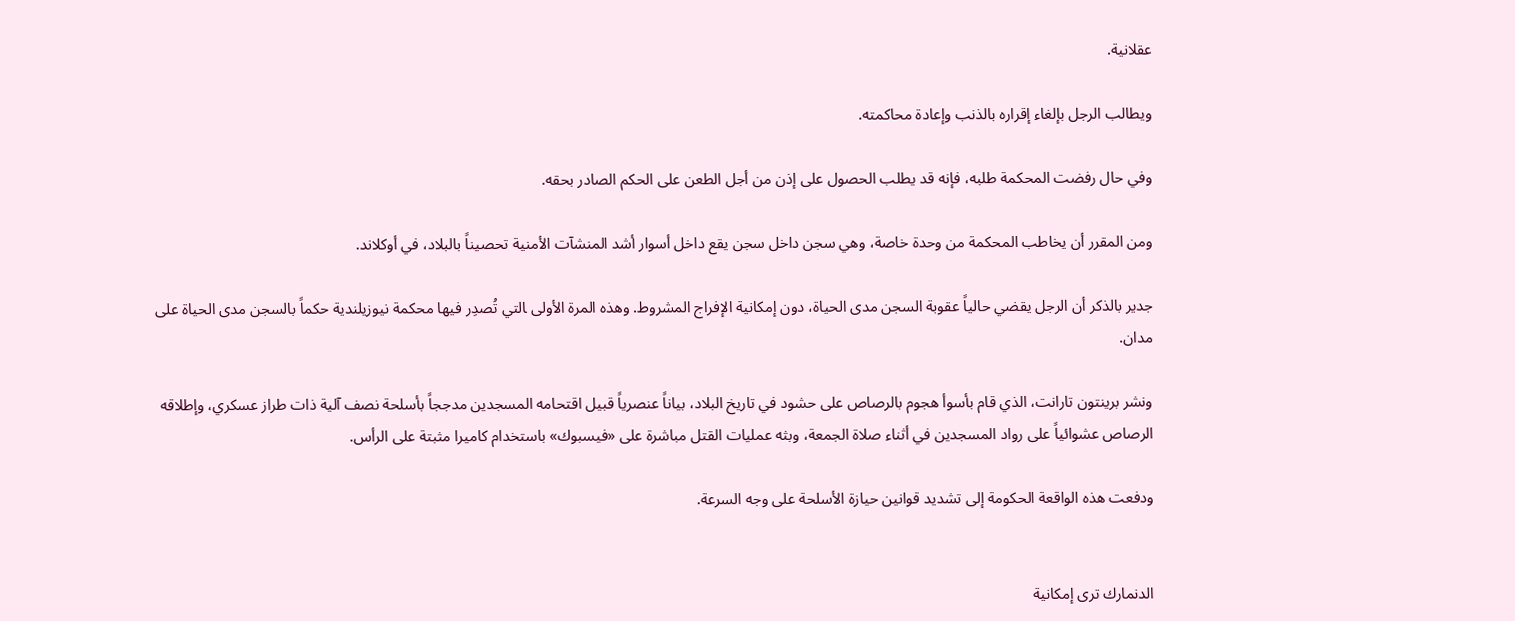عقلانية.

ويطالب الرجل بإلغاء إقراره بالذنب وإعادة محاكمته.

وفي حال رفضت المحكمة طلبه، فإنه قد يطلب الحصول على إذن من أجل الطعن على الحكم الصادر بحقه.

ومن المقرر أن يخاطب المحكمة من وحدة خاصة، وهي سجن داخل سجن يقع داخل أسوار أشد المنشآت الأمنية تحصيناً بالبلاد، في أوكلاند.

جدير بالذكر أن الرجل يقضي حالياً عقوبة السجن مدى الحياة، دون إمكانية الإفراج المشروط. وهذه المرة الأولى ‍التي تُصدِر فيها محكمة نيوزيلندية حكماً بالسجن مدى الحياة على مدان.

ونشر ‌برينتون تارانت، الذي قام بأسوأ هجوم بالرصاص على حشود في تاريخ البلاد، بياناً عنصرياً قبيل اقتحامه المسجدين مدججاً بأسلحة نصف آلية ذات طراز عسكري، وإطلاقه الرصاص عشوائياً على رواد المسجدين في أثناء صلاة الجمعة، وبثه عمليات القتل مباشرة على «فيسبوك» باستخدام كاميرا مثبتة على الرأس.

ودفعت هذه الواقعة الحكومة إلى تشديد قوانين حيازة الأسلحة ‌على وجه السرعة.


الدنمارك ترى إمكانية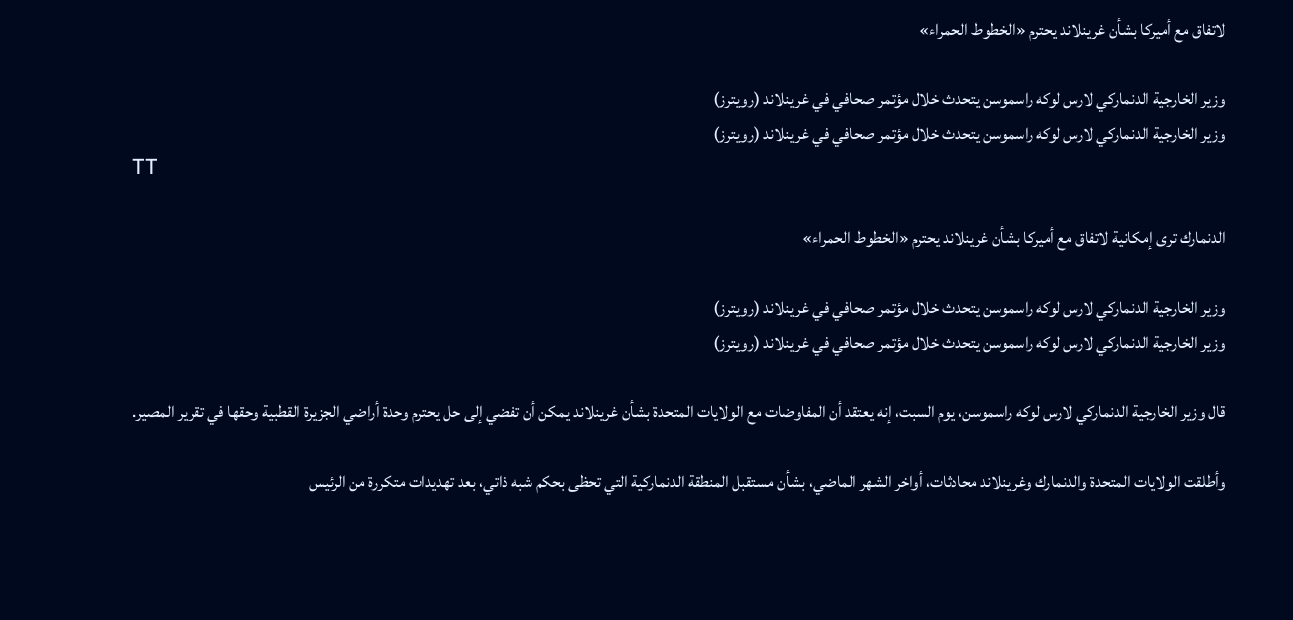لاتفاق مع أميركا بشأن غرينلاند يحترم «الخطوط الحمراء»

وزير الخارجية الدنماركي لارس لوكه راسموسن يتحدث خلال مؤتمر صحافي في غرينلاند (رويترز)
وزير الخارجية الدنماركي لارس لوكه راسموسن يتحدث خلال مؤتمر صحافي في غرينلاند (رويترز)
TT

الدنمارك ترى إمكانية لاتفاق مع أميركا بشأن غرينلاند يحترم «الخطوط الحمراء»

وزير الخارجية الدنماركي لارس لوكه راسموسن يتحدث خلال مؤتمر صحافي في غرينلاند (رويترز)
وزير الخارجية الدنماركي لارس لوكه راسموسن يتحدث خلال مؤتمر صحافي في غرينلاند (رويترز)

قال وزير الخارجية الدنماركي لارس لوكه راسموسن، يوم السبت، إنه يعتقد أن المفاوضات مع الولايات المتحدة بشأن غرينلاند يمكن أن تفضي إلى حل يحترم وحدة أراضي الجزيرة القطبية وحقها في تقرير المصير.

وأطلقت الولايات المتحدة والدنمارك وغرينلاند محادثات، أواخر الشهر الماضي، بشأن مستقبل المنطقة الدنماركية التي تحظى بحكم شبه ذاتي، بعد تهديدات متكررة من الرئيس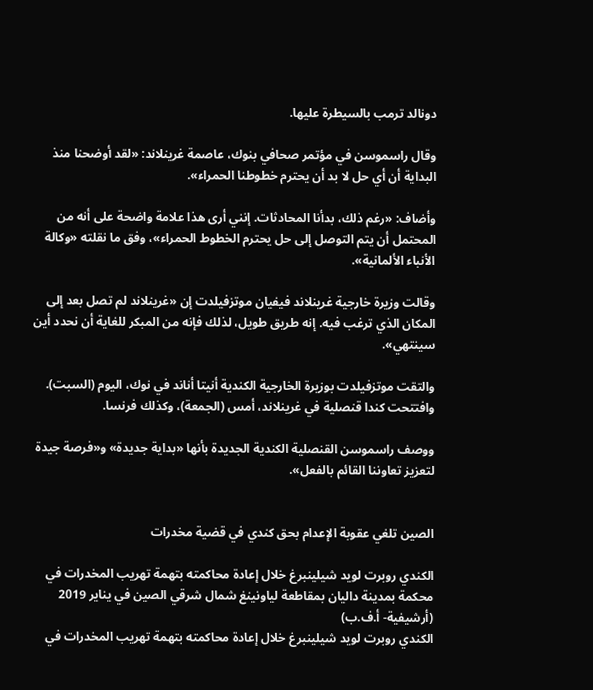دونالد ترمب بالسيطرة عليها.

وقال راسموسن في مؤتمر صحافي بنوك، عاصمة غرينلاند: «لقد أوضحنا منذ البداية أن أي حل لا بد أن يحترم خطوطنا الحمراء».

وأضاف: «رغم ذلك، بدأنا المحادثات. إنني أرى هذا علامة واضحة على أنه من المحتمل أن يتم التوصل إلى حل يحترم الخطوط الحمراء»، وفق ما نقلته «وكالة الأنباء الألمانية».

وقالت وزيرة خارجية غرينلاند فيفيان موتزفيلدت إن «غرينلاند لم تصل بعد إلى المكان الذي ترغب فيه. إنه طريق طويل، لذلك فإنه من المبكر للغاية أن نحدد أين سينتهي».

والتقت موتزفيلدت بوزيرة الخارجية الكندية أنيتا أناند في نوك، اليوم (السبت). وافتتحت كندا قنصلية في غرينلاند، أمس (الجمعة)، وكذلك فرنسا.

ووصف راسموسن القنصلية الكندية الجديدة بأنها «بداية جديدة» و«فرصة جيدة لتعزيز تعاوننا القائم بالفعل».


الصين تلغي عقوبة الإعدام بحق كندي في قضية مخدرات

الكندي روبرت لويد شيلينبرغ خلال إعادة محاكمته بتهمة تهريب المخدرات في محكمة بمدينة داليان بمقاطعة لياونينغ شمال شرقي الصين في يناير 2019 (أرشيفية- أ.ف.ب)
الكندي روبرت لويد شيلينبرغ خلال إعادة محاكمته بتهمة تهريب المخدرات في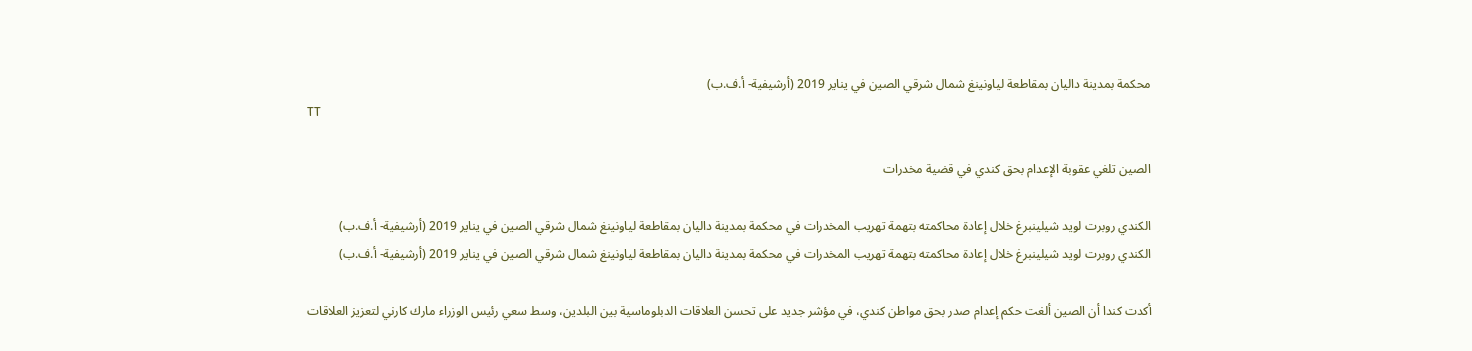محكمة بمدينة داليان بمقاطعة لياونينغ شمال شرقي الصين في يناير 2019 (أرشيفية- أ.ف.ب)
TT

الصين تلغي عقوبة الإعدام بحق كندي في قضية مخدرات

الكندي روبرت لويد شيلينبرغ خلال إعادة محاكمته بتهمة تهريب المخدرات في محكمة بمدينة داليان بمقاطعة لياونينغ شمال شرقي الصين في يناير 2019 (أرشيفية- أ.ف.ب)
الكندي روبرت لويد شيلينبرغ خلال إعادة محاكمته بتهمة تهريب المخدرات في محكمة بمدينة داليان بمقاطعة لياونينغ شمال شرقي الصين في يناير 2019 (أرشيفية- أ.ف.ب)

أكدت كندا أن الصين ألغت حكم إعدام صدر بحق مواطن كندي، في مؤشر جديد على تحسن العلاقات الدبلوماسية بين البلدين، وسط سعي رئيس الوزراء مارك كارني لتعزيز العلاقات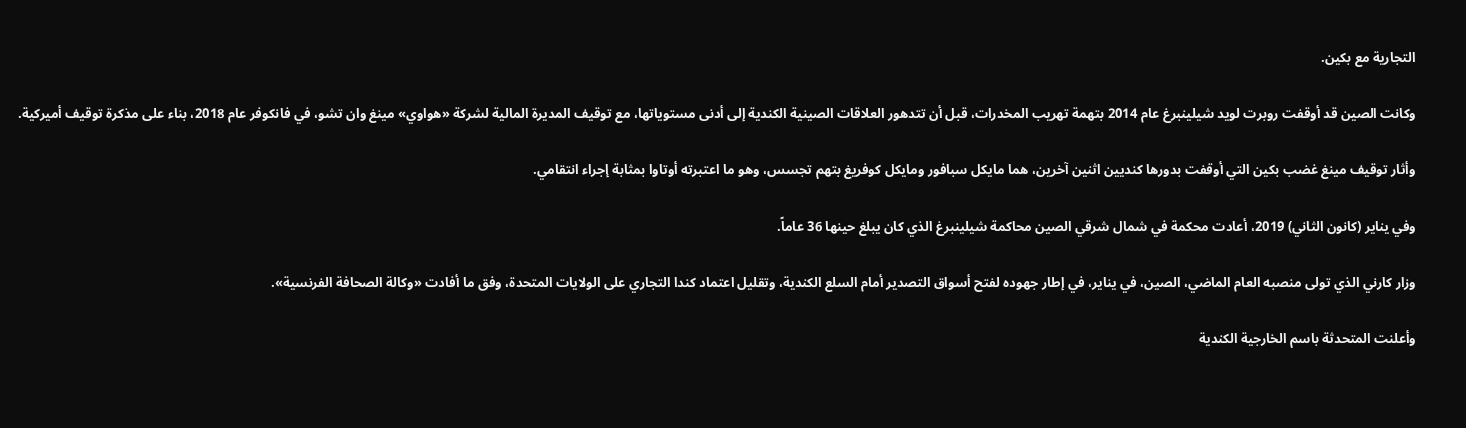التجارية مع بكين.

وكانت الصين قد أوقفت روبرت لويد شيلينبرغ عام 2014 بتهمة تهريب المخدرات، قبل أن تتدهور العلاقات الصينية الكندية إلى أدنى مستوياتها، مع توقيف المديرة المالية لشركة «هواوي» مينغ وان تشو، في فانكوفر عام 2018، بناء على مذكرة توقيف أميركية.

وأثار توقيف مينغ غضب بكين التي أوقفت بدورها كنديين اثنين آخرين، هما مايكل سبافور ومايكل كوفريغ بتهم تجسس، وهو ما اعتبرته أوتاوا بمثابة إجراء انتقامي.

وفي يناير (كانون الثاني) 2019، أعادت محكمة في شمال شرقي الصين محاكمة شيلينبرغ الذي كان يبلغ حينها 36 عاماً.

وزار كارني الذي تولى منصبه العام الماضي، الصين، في يناير، في إطار جهوده لفتح أسواق التصدير أمام السلع الكندية، وتقليل اعتماد كندا التجاري على الولايات المتحدة، وفق ما أفادت «وكالة الصحافة الفرنسية».

وأعلنت المتحدثة باسم الخارجية الكندية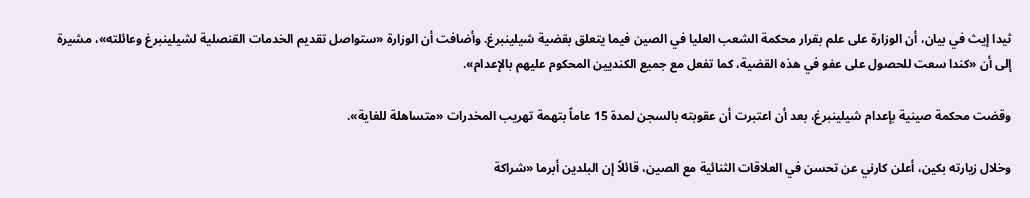ثيدا إيث في بيان، أن الوزارة على علم بقرار محكمة الشعب العليا في الصين فيما يتعلق بقضية شيلينبرغ. وأضافت أن الوزارة «ستواصل تقديم الخدمات القنصلية لشيلينبرغ وعائلته»، مشيرة إلى أن «كندا سعت للحصول على عفو في هذه القضية، كما تفعل مع جميع الكنديين المحكوم عليهم بالإعدام».

وقضت محكمة صينية بإعدام شيلينبرغ، بعد أن اعتبرت أن عقوبته بالسجن لمدة 15 عاماً بتهمة تهريب المخدرات «متساهلة للغاية».

وخلال زيارته بكين، أعلن كارني عن تحسن في العلاقات الثنائية مع الصين، قائلاً إن البلدين أبرما «شراكة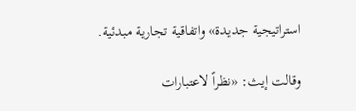استراتيجية جديدة» واتفاقية تجارية مبدئية.

وقالت إيث: «نظراً لاعتبارات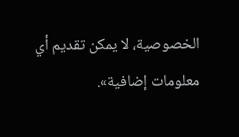الخصوصية، لا يمكن تقديم أي معلومات إضافية».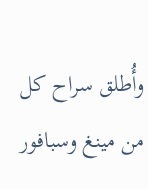وأُطلق سراح كل من مينغ وسبافور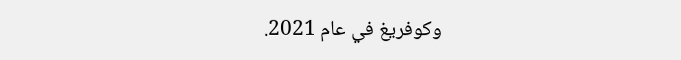وكوفريغ في عام 2021.